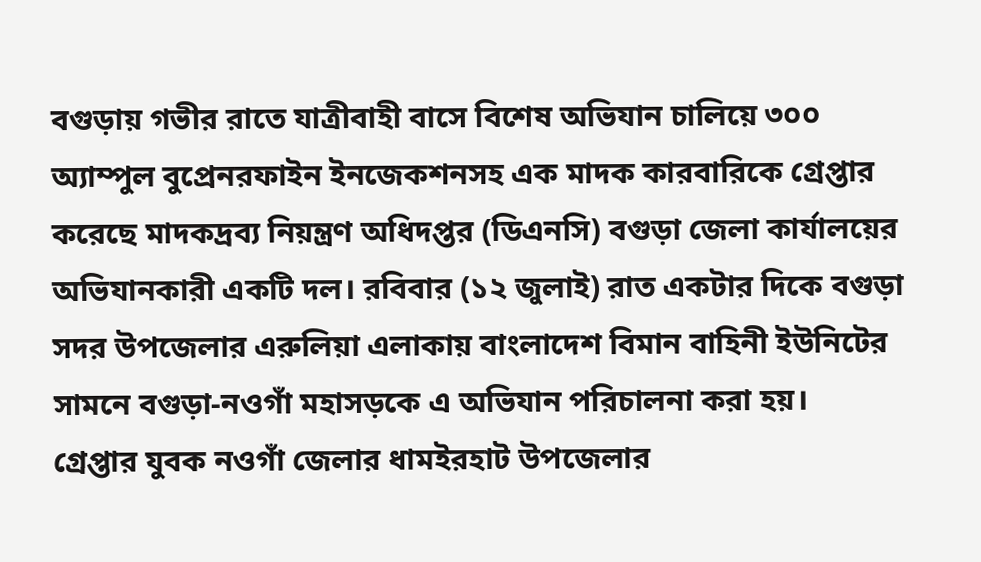বগুড়ায় গভীর রাতে যাত্রীবাহী বাসে বিশেষ অভিযান চালিয়ে ৩০০ অ্যাম্পুল বুপ্রেনরফাইন ইনজেকশনসহ এক মাদক কারবারিকে গ্রেপ্তার করেছে মাদকদ্রব্য নিয়ন্ত্রণ অধিদপ্তর (ডিএনসি) বগুড়া জেলা কার্যালয়ের অভিযানকারী একটি দল। রবিবার (১২ জুলাই) রাত একটার দিকে বগুড়া সদর উপজেলার এরুলিয়া এলাকায় বাংলাদেশ বিমান বাহিনী ইউনিটের সামনে বগুড়া-নওগাঁ মহাসড়কে এ অভিযান পরিচালনা করা হয়।
গ্রেপ্তার যুবক নওগাঁ জেলার ধামইরহাট উপজেলার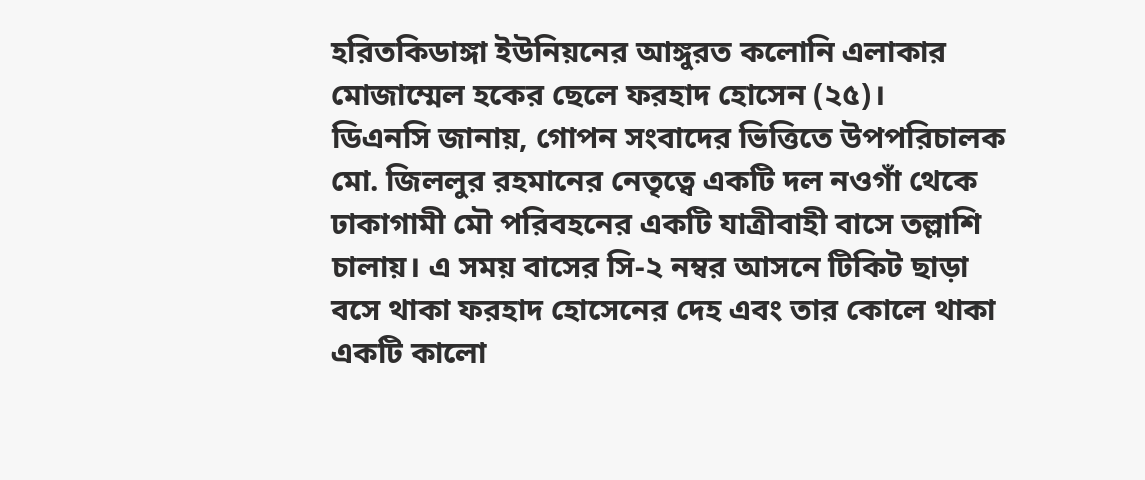হরিতকিডাঙ্গা ইউনিয়নের আঙ্গুরত কলোনি এলাকার মোজাম্মেল হকের ছেলে ফরহাদ হোসেন (২৫)।
ডিএনসি জানায়, গোপন সংবাদের ভিত্তিতে উপপরিচালক মো. জিললুর রহমানের নেতৃত্বে একটি দল নওগাঁ থেকে ঢাকাগামী মৌ পরিবহনের একটি যাত্রীবাহী বাসে তল্লাশি চালায়। এ সময় বাসের সি-২ নম্বর আসনে টিকিট ছাড়া বসে থাকা ফরহাদ হোসেনের দেহ এবং তার কোলে থাকা একটি কালো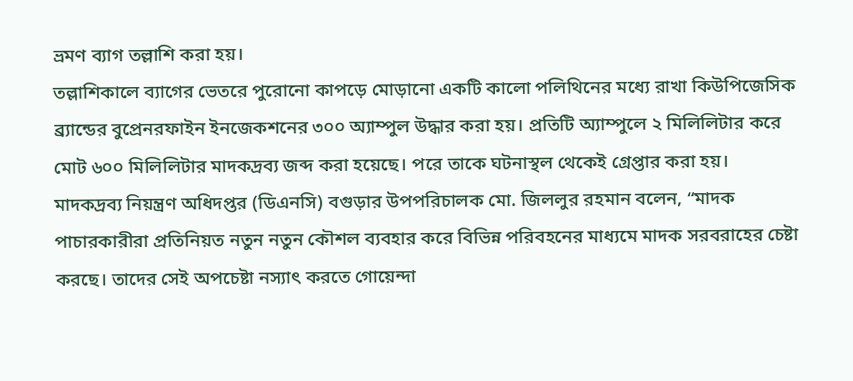ভ্রমণ ব্যাগ তল্লাশি করা হয়।
তল্লাশিকালে ব্যাগের ভেতরে পুরোনো কাপড়ে মোড়ানো একটি কালো পলিথিনের মধ্যে রাখা কিউপিজেসিক ব্র্যান্ডের বুপ্রেনরফাইন ইনজেকশনের ৩০০ অ্যাম্পুল উদ্ধার করা হয়। প্রতিটি অ্যাম্পুলে ২ মিলিলিটার করে মোট ৬০০ মিলিলিটার মাদকদ্রব্য জব্দ করা হয়েছে। পরে তাকে ঘটনাস্থল থেকেই গ্রেপ্তার করা হয়।
মাদকদ্রব্য নিয়ন্ত্রণ অধিদপ্তর (ডিএনসি) বগুড়ার উপপরিচালক মো. জিললুর রহমান বলেন, “মাদক পাচারকারীরা প্রতিনিয়ত নতুন নতুন কৌশল ব্যবহার করে বিভিন্ন পরিবহনের মাধ্যমে মাদক সরবরাহের চেষ্টা করছে। তাদের সেই অপচেষ্টা নস্যাৎ করতে গোয়েন্দা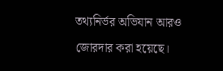তথ্যনির্ভর অভিযান আরও জোরদার করা হয়েছে।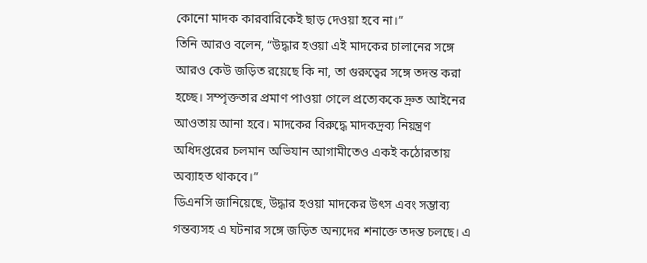কোনো মাদক কারবারিকেই ছাড় দেওয়া হবে না।”
তিনি আরও বলেন, “উদ্ধার হওয়া এই মাদকের চালানের সঙ্গে আরও কেউ জড়িত রয়েছে কি না, তা গুরুত্বের সঙ্গে তদন্ত করা হচ্ছে। সম্পৃক্ততার প্রমাণ পাওয়া গেলে প্রত্যেককে দ্রুত আইনের আওতায় আনা হবে। মাদকের বিরুদ্ধে মাদকদ্রব্য নিয়ন্ত্রণ অধিদপ্তরের চলমান অভিযান আগামীতেও একই কঠোরতায় অব্যাহত থাকবে।”
ডিএনসি জানিয়েছে, উদ্ধার হওয়া মাদকের উৎস এবং সম্ভাব্য গন্তব্যসহ এ ঘটনার সঙ্গে জড়িত অন্যদের শনাক্তে তদন্ত চলছে। এ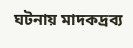ঘটনায় মাদকদ্রব্য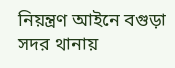নিয়ন্ত্রণ আইনে বগুড়া সদর থানায়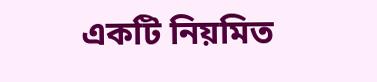একটি নিয়মিত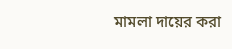মামলা দায়ের করা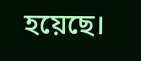হয়েছে।